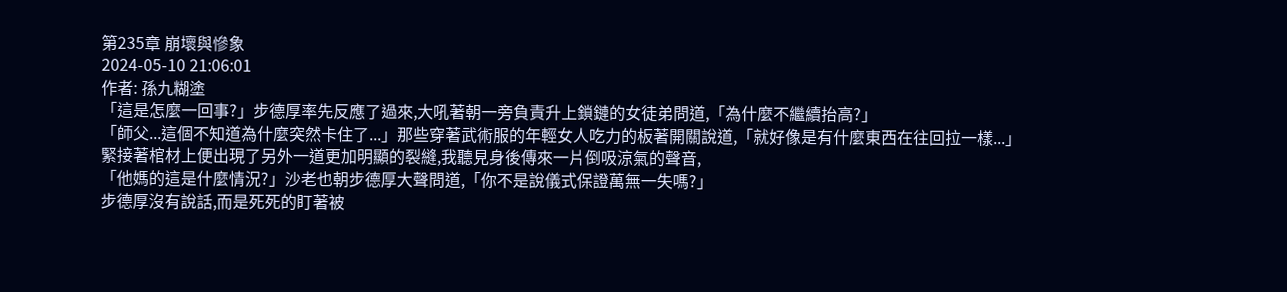第235章 崩壞與慘象
2024-05-10 21:06:01
作者: 孫九糊塗
「這是怎麼一回事?」步德厚率先反應了過來,大吼著朝一旁負責升上鎖鏈的女徒弟問道,「為什麼不繼續抬高?」
「師父...這個不知道為什麼突然卡住了...」那些穿著武術服的年輕女人吃力的板著開關說道,「就好像是有什麼東西在往回拉一樣...」
緊接著棺材上便出現了另外一道更加明顯的裂縫,我聽見身後傳來一片倒吸涼氣的聲音,
「他媽的這是什麼情況?」沙老也朝步德厚大聲問道,「你不是說儀式保證萬無一失嗎?」
步德厚沒有說話,而是死死的盯著被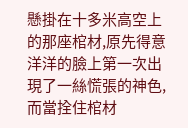懸掛在十多米高空上的那座棺材,原先得意洋洋的臉上第一次出現了一絲慌張的神色,而當拴住棺材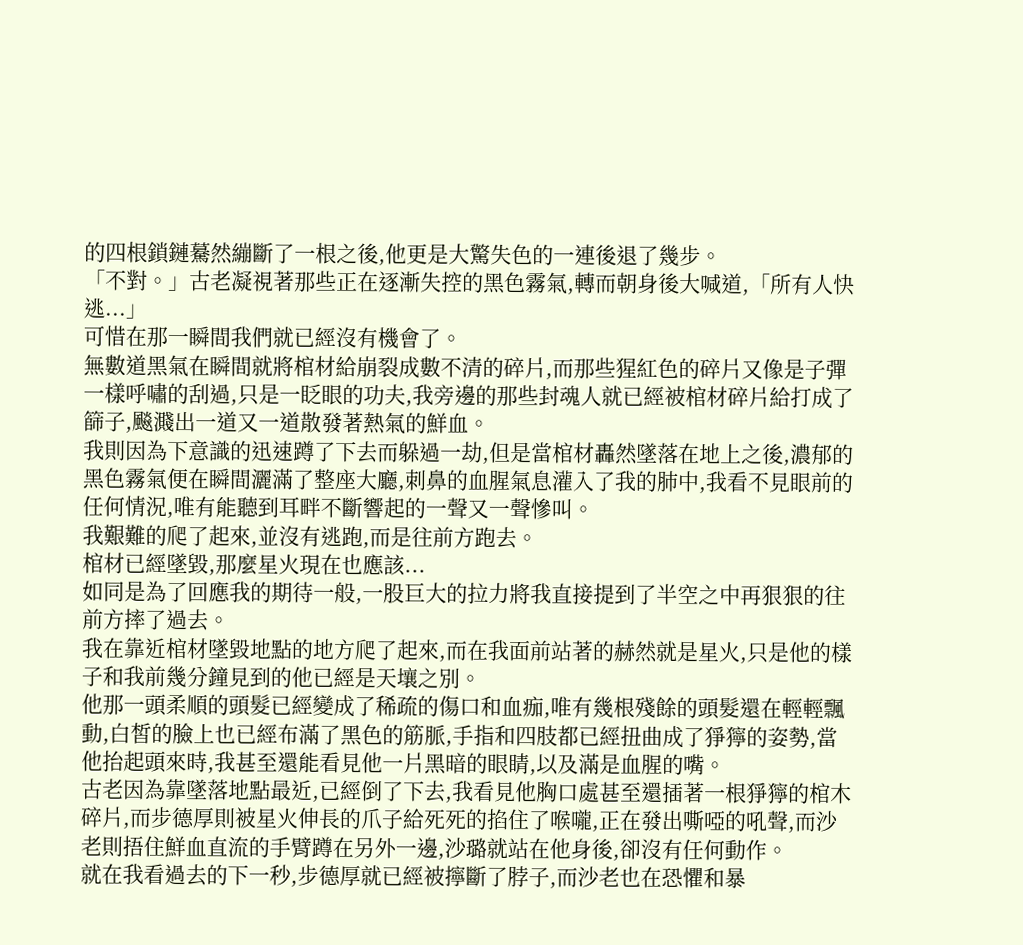的四根鎖鏈驀然繃斷了一根之後,他更是大驚失色的一連後退了幾步。
「不對。」古老凝視著那些正在逐漸失控的黑色霧氣,轉而朝身後大喊道,「所有人快逃...」
可惜在那一瞬間我們就已經沒有機會了。
無數道黑氣在瞬間就將棺材給崩裂成數不清的碎片,而那些猩紅色的碎片又像是子彈一樣呼嘯的刮過,只是一眨眼的功夫,我旁邊的那些封魂人就已經被棺材碎片給打成了篩子,飈濺出一道又一道散發著熱氣的鮮血。
我則因為下意識的迅速蹲了下去而躲過一劫,但是當棺材轟然墜落在地上之後,濃郁的黑色霧氣便在瞬間灑滿了整座大廳,刺鼻的血腥氣息灌入了我的肺中,我看不見眼前的任何情況,唯有能聽到耳畔不斷響起的一聲又一聲慘叫。
我艱難的爬了起來,並沒有逃跑,而是往前方跑去。
棺材已經墜毀,那麼星火現在也應該...
如同是為了回應我的期待一般,一股巨大的拉力將我直接提到了半空之中再狠狠的往前方摔了過去。
我在靠近棺材墜毀地點的地方爬了起來,而在我面前站著的赫然就是星火,只是他的樣子和我前幾分鐘見到的他已經是天壤之別。
他那一頭柔順的頭髮已經變成了稀疏的傷口和血痂,唯有幾根殘餘的頭髮還在輕輕飄動,白皙的臉上也已經布滿了黑色的筋脈,手指和四肢都已經扭曲成了猙獰的姿勢,當他抬起頭來時,我甚至還能看見他一片黑暗的眼睛,以及滿是血腥的嘴。
古老因為靠墜落地點最近,已經倒了下去,我看見他胸口處甚至還插著一根猙獰的棺木碎片,而步德厚則被星火伸長的爪子給死死的掐住了喉嚨,正在發出嘶啞的吼聲,而沙老則捂住鮮血直流的手臂蹲在另外一邊,沙璐就站在他身後,卻沒有任何動作。
就在我看過去的下一秒,步德厚就已經被擰斷了脖子,而沙老也在恐懼和暴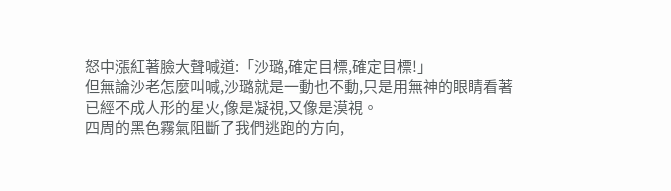怒中漲紅著臉大聲喊道:「沙璐,確定目標,確定目標!」
但無論沙老怎麼叫喊,沙璐就是一動也不動,只是用無神的眼睛看著已經不成人形的星火,像是凝視,又像是漠視。
四周的黑色霧氣阻斷了我們逃跑的方向,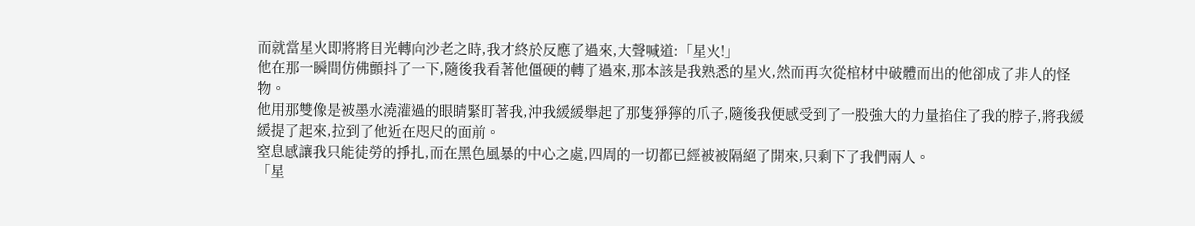而就當星火即將將目光轉向沙老之時,我才終於反應了過來,大聲喊道:「星火!」
他在那一瞬間仿佛顫抖了一下,隨後我看著他僵硬的轉了過來,那本該是我熟悉的星火,然而再次從棺材中破體而出的他卻成了非人的怪物。
他用那雙像是被墨水澆灌過的眼睛緊盯著我,沖我緩緩舉起了那隻猙獰的爪子,隨後我便感受到了一股強大的力量掐住了我的脖子,將我緩緩提了起來,拉到了他近在咫尺的面前。
窒息感讓我只能徒勞的掙扎,而在黑色風暴的中心之處,四周的一切都已經被被隔絕了開來,只剩下了我們兩人。
「星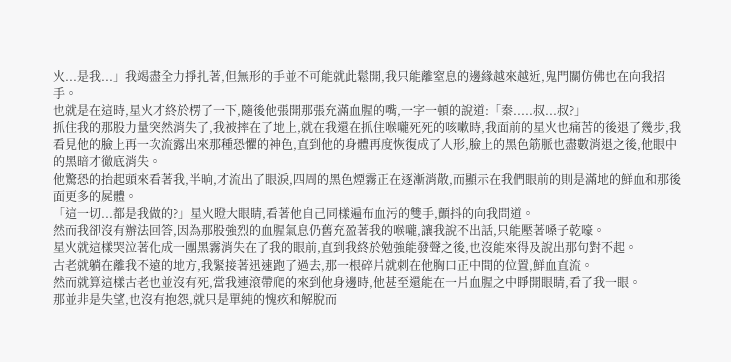火...是我...」我竭盡全力掙扎著,但無形的手並不可能就此鬆開,我只能離窒息的邊緣越來越近,鬼門關仿佛也在向我招手。
也就是在這時,星火才終於楞了一下,隨後他張開那張充滿血腥的嘴,一字一頓的說道:「秦.....叔...叔?」
抓住我的那股力量突然消失了,我被摔在了地上,就在我還在抓住喉嚨死死的咳嗽時,我面前的星火也痛苦的後退了幾步,我看見他的臉上再一次流露出來那種恐懼的神色,直到他的身體再度恢復成了人形,臉上的黑色筋脈也盡數消退之後,他眼中的黑暗才徹底消失。
他驚恐的抬起頭來看著我,半晌,才流出了眼淚,四周的黑色煙霧正在逐漸消散,而顯示在我們眼前的則是滿地的鮮血和那後面更多的屍體。
「這一切...都是我做的?」星火瞪大眼睛,看著他自己同樣遍布血污的雙手,顫抖的向我問道。
然而我卻沒有辦法回答,因為那股強烈的血腥氣息仍舊充盈著我的喉嚨,讓我說不出話,只能壓著嗓子乾嚎。
星火就這樣哭泣著化成一團黑霧消失在了我的眼前,直到我終於勉強能發聲之後,也沒能來得及說出那句對不起。
古老就躺在離我不遠的地方,我緊接著迅速跑了過去,那一根碎片就刺在他胸口正中間的位置,鮮血直流。
然而就算這樣古老也並沒有死,當我連滾帶爬的來到他身邊時,他甚至還能在一片血腥之中睜開眼睛,看了我一眼。
那並非是失望,也沒有抱怨,就只是單純的愧疚和解脫而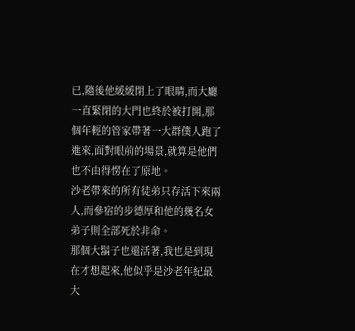已,隨後他緩緩閉上了眼睛,而大廳一直緊閉的大門也終於被打開,那個年輕的管家帶著一大群僕人跑了進來,面對眼前的場景,就算是他們也不由得愣在了原地。
沙老帶來的所有徒弟只存活下來兩人,而參宿的步德厚和他的幾名女弟子則全部死於非命。
那個大鬍子也還活著,我也是到現在才想起來,他似乎是沙老年紀最大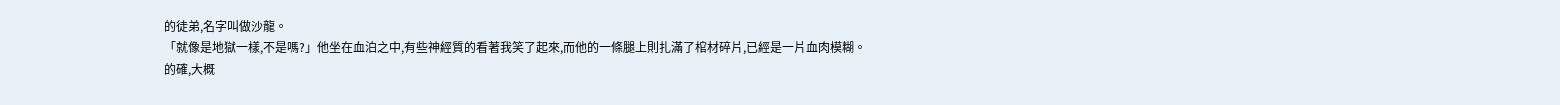的徒弟,名字叫做沙龍。
「就像是地獄一樣,不是嗎?」他坐在血泊之中,有些神經質的看著我笑了起來,而他的一條腿上則扎滿了棺材碎片,已經是一片血肉模糊。
的確,大概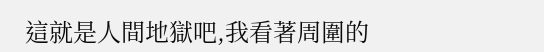這就是人間地獄吧,我看著周圍的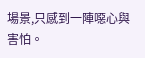場景,只感到一陣噁心與害怕。